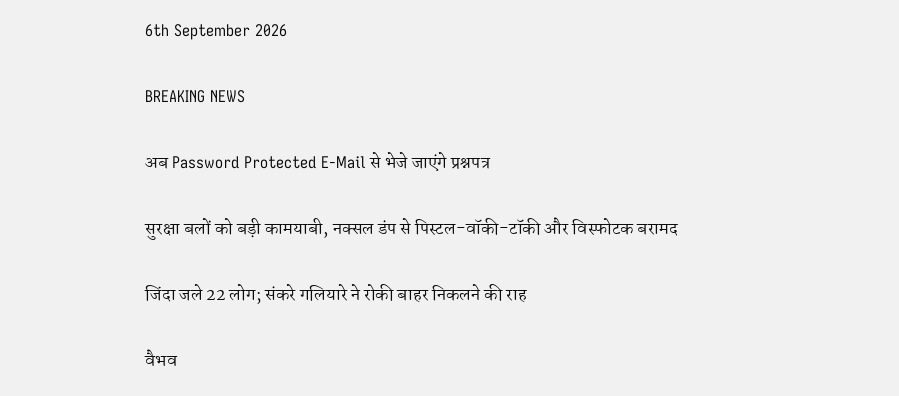6th September 2026

BREAKING NEWS

अब Password Protected E-Mail से भेजे जाएंगे प्रश्नपत्र

सुरक्षा बलों को बड़ी कामयाबी, नक्सल डंप से पिस्टल-वॉकी-टॉकी और विस्फोटक बरामद

जिंदा जले 22 लोग; संकरे गलियारे ने रोकी बाहर निकलने की राह

वैभव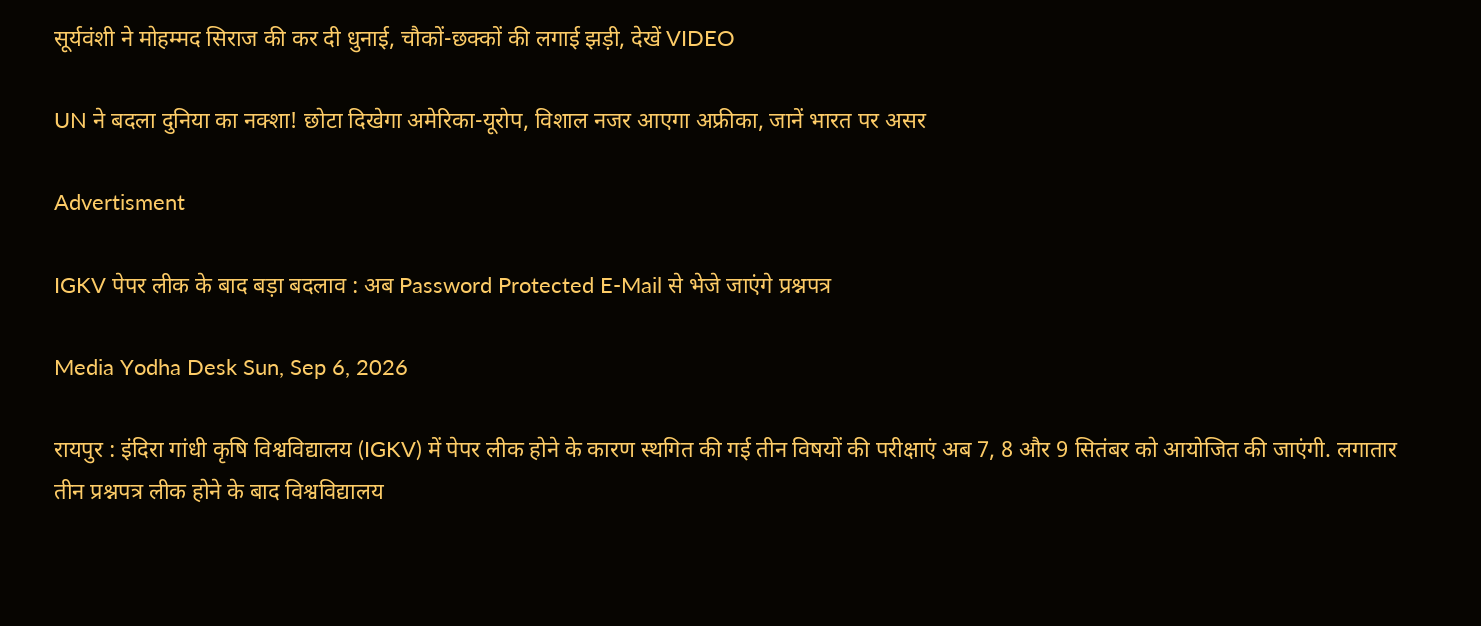सूर्यवंशी ने मोहम्मद सिराज की कर दी धुनाई, चौकों-छक्कों की लगाई झड़ी, देखें VIDEO

UN ने बदला दुनिया का नक्शा! छोटा दिखेगा अमेरिका-यूरोप, विशाल नजर आएगा अफ्रीका, जानें भारत पर असर

Advertisment

IGKV पेपर लीक के बाद बड़ा बदलाव : अब Password Protected E-Mail से भेजे जाएंगे प्रश्नपत्र

Media Yodha Desk Sun, Sep 6, 2026

रायपुर : इंदिरा गांधी कृषि विश्वविद्यालय (IGKV) में पेपर लीक होने के कारण स्थगित की गई तीन विषयों की परीक्षाएं अब 7, 8 और 9 सितंबर को आयोजित की जाएंगी. लगातार तीन प्रश्नपत्र लीक होने के बाद विश्वविद्यालय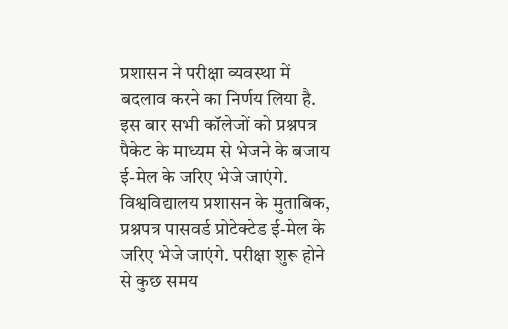प्रशासन ने परीक्षा व्यवस्था में बदलाव करने का निर्णय लिया है. इस बार सभी कॉलेजों को प्रश्नपत्र पैकेट के माध्यम से भेजने के बजाय ई-मेल के जरिए भेजे जाएंगे. विश्वविद्यालय प्रशासन के मुताबिक, प्रश्नपत्र पासवर्ड प्रोटेक्टेड ई-मेल के जरिए भेजे जाएंगे. परीक्षा शुरू होने से कुछ समय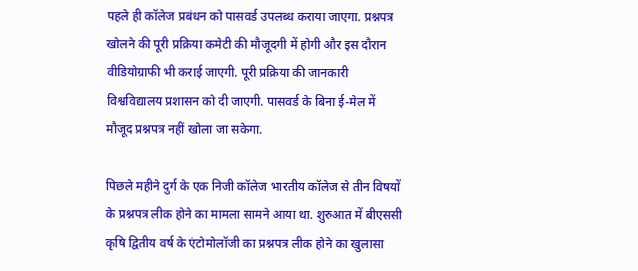पहले ही कॉलेज प्रबंधन को पासवर्ड उपलब्ध कराया जाएगा. प्रश्नपत्र खोलने की पूरी प्रक्रिया कमेटी की मौजूदगी में होगी और इस दौरान वीडियोग्राफी भी कराई जाएगी. पूरी प्रक्रिया की जानकारी विश्वविद्यालय प्रशासन को दी जाएगी. पासवर्ड के बिना ई-मेल में मौजूद प्रश्नपत्र नहीं खोला जा सकेगा.

पिछले महीने दुर्ग के एक निजी कॉलेज भारतीय कॉलेज से तीन विषयों के प्रश्नपत्र लीक होने का मामला सामने आया था. शुरुआत में बीएससी कृषि द्वितीय वर्ष के एंटोमोलॉजी का प्रश्नपत्र लीक होने का खुलासा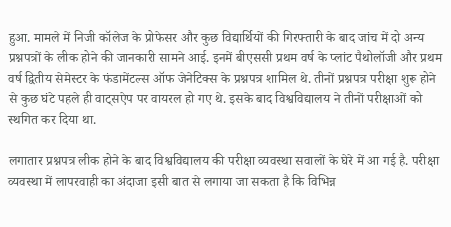हुआ. मामले में निजी कॉलेज के प्रोफेसर और कुछ विद्यार्थियों की गिरफ्तारी के बाद जांच में दो अन्य प्रश्नपत्रों के लीक होने की जानकारी सामने आई. इनमें बीएससी प्रथम वर्ष के प्लांट पैथोलॉजी और प्रथम वर्ष द्वितीय सेमेस्टर के फंडामेंटल्स ऑफ जेनेटिक्स के प्रश्नपत्र शामिल थे. तीनों प्रश्नपत्र परीक्षा शुरू होने से कुछ घंटे पहले ही वाट्सऐप पर वायरल हो गए थे. इसके बाद विश्वविद्यालय ने तीनों परीक्षाओं को स्थगित कर दिया था.

लगातार प्रश्नपत्र लीक होने के बाद विश्वविद्यालय की परीक्षा व्यवस्था सवालों के घेरे में आ गई है. परीक्षा व्यवस्था में लापरवाही का अंदाजा इसी बात से लगाया जा सकता है कि विभिन्न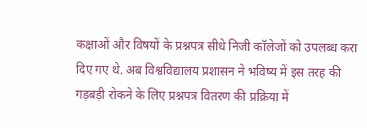कक्षाओं और विषयों के प्रश्नपत्र सीधे निजी कॉलेजों को उपलब्ध करा दिए गए थे. अब विश्वविद्यालय प्रशासन ने भविष्य में इस तरह की गड़बड़ी रोकने के लिए प्रश्नपत्र वितरण की प्रक्रिया में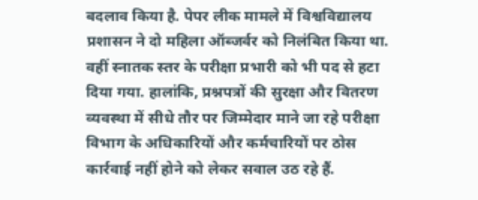बदलाव किया है. पेपर लीक मामले में विश्वविद्यालय प्रशासन ने दो महिला ऑब्जर्वर को निलंबित किया था. वहीं स्नातक स्तर के परीक्षा प्रभारी को भी पद से हटा दिया गया. हालांकि, प्रश्नपत्रों की सुरक्षा और वितरण व्यवस्था में सीधे तौर पर जिम्मेदार माने जा रहे परीक्षा विभाग के अधिकारियों और कर्मचारियों पर ठोस कार्रवाई नहीं होने को लेकर सवाल उठ रहे हैं.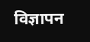विज्ञापन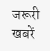जरूरी खबरें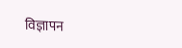विज्ञापन